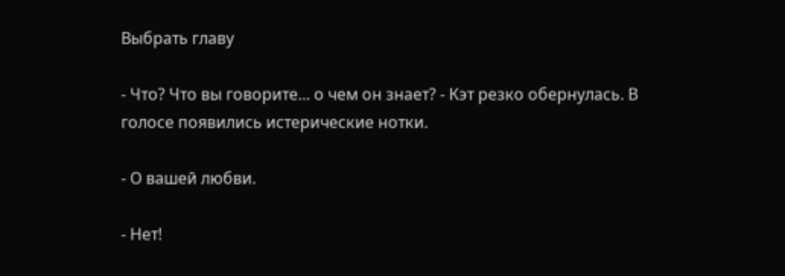Выбрать главу

- Что? Что вы говорите... о чем он знает? - Кэт резко обернулась. В голосе появились истерические нотки.

- О вашей любви.

- Нет!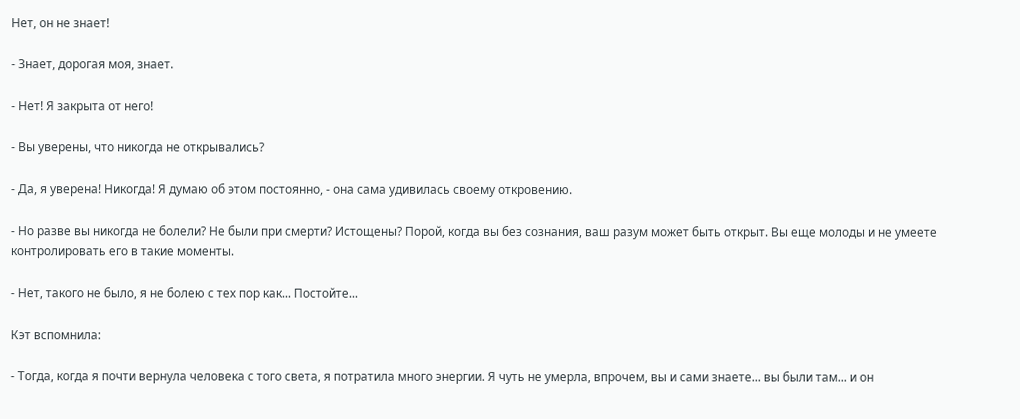Нет, он не знает!

- Знает, дорогая моя, знает.

- Нет! Я закрыта от него!

- Вы уверены, что никогда не открывались?

- Да, я уверена! Никогда! Я думаю об этом постоянно, - она сама удивилась своему откровению.

- Но разве вы никогда не болели? Не были при смерти? Истощены? Порой, когда вы без сознания, ваш разум может быть открыт. Вы еще молоды и не умеете контролировать его в такие моменты.

- Нет, такого не было, я не болею с тех пор как... Постойте...

Кэт вспомнила:

- Тогда, когда я почти вернула человека с того света, я потратила много энергии. Я чуть не умерла, впрочем, вы и сами знаете... вы были там... и он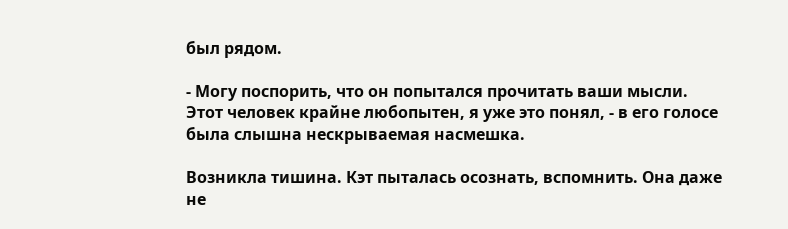был рядом.

- Могу поспорить, что он попытался прочитать ваши мысли. Этот человек крайне любопытен, я уже это понял, - в его голосе была слышна нескрываемая насмешка.

Возникла тишина. Кэт пыталась осознать, вспомнить. Она даже не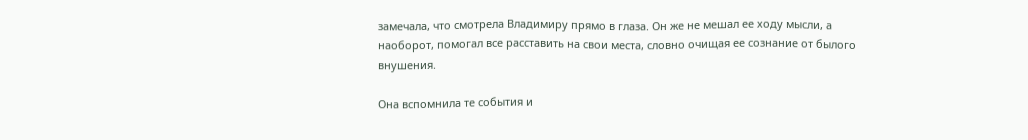замечала, что смотрела Владимиру прямо в глаза. Он же не мешал ее ходу мысли, а наоборот, помогал все расставить на свои места, словно очищая ее сознание от былого внушения.

Она вспомнила те события и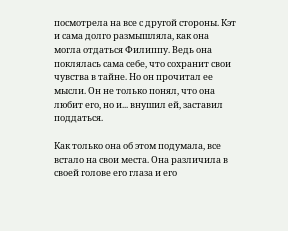посмотрела на все с другой стороны. Кэт и сама долго размышляла, как она могла отдаться Филиппу. Ведь она поклялась сама себе, что сохранит свои чувства в тайне. Но он прочитал ее мысли. Он не только понял, что она любит его, но и... внушил ей, заставил поддаться.

Как только она об этом подумала, все встало на свои места. Она различила в своей голове его глаза и его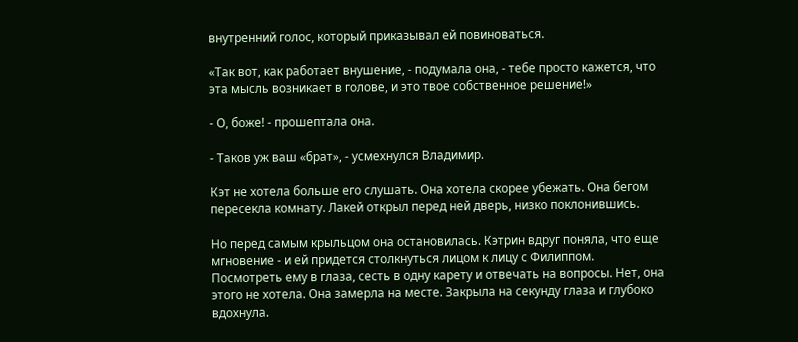внутренний голос, который приказывал ей повиноваться.

«Так вот, как работает внушение, - подумала она, - тебе просто кажется, что эта мысль возникает в голове, и это твое собственное решение!»

- О, боже! - прошептала она.

- Таков уж ваш «брат», - усмехнулся Владимир.

Кэт не хотела больше его слушать. Она хотела скорее убежать. Она бегом пересекла комнату. Лакей открыл перед ней дверь, низко поклонившись.

Но перед самым крыльцом она остановилась. Кэтрин вдруг поняла, что еще мгновение - и ей придется столкнуться лицом к лицу с Филиппом. Посмотреть ему в глаза, сесть в одну карету и отвечать на вопросы. Нет, она этого не хотела. Она замерла на месте. Закрыла на секунду глаза и глубоко вдохнула.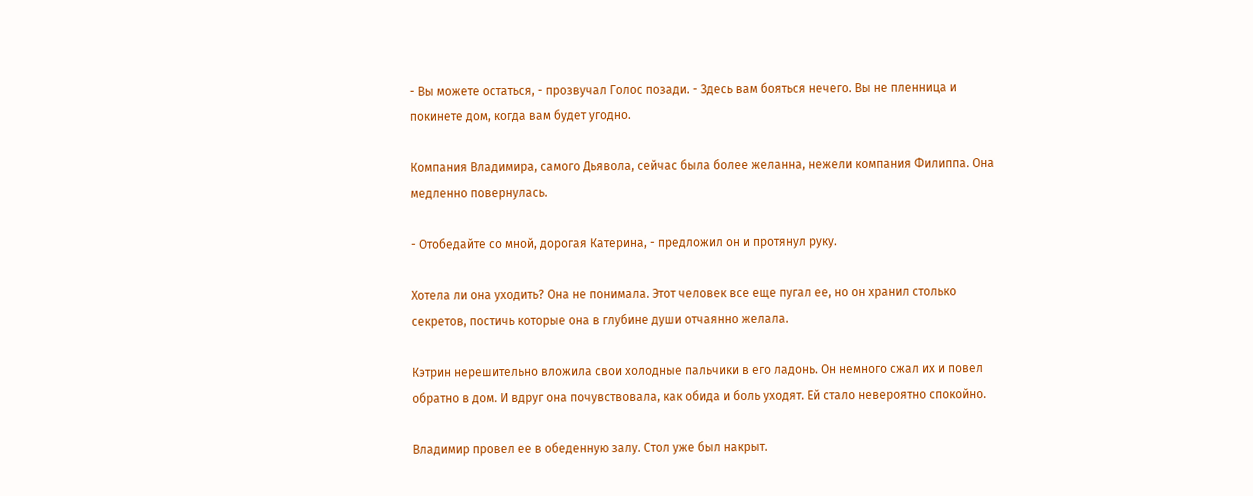- Вы можете остаться, - прозвучал Голос позади. - Здесь вам бояться нечего. Вы не пленница и покинете дом, когда вам будет угодно.

Компания Владимира, самого Дьявола, сейчас была более желанна, нежели компания Филиппа. Она медленно повернулась.

- Отобедайте со мной, дорогая Катерина, - предложил он и протянул руку.

Хотела ли она уходить? Она не понимала. Этот человек все еще пугал ее, но он хранил столько секретов, постичь которые она в глубине души отчаянно желала.

Кэтрин нерешительно вложила свои холодные пальчики в его ладонь. Он немного сжал их и повел обратно в дом. И вдруг она почувствовала, как обида и боль уходят. Ей стало невероятно спокойно.

Владимир провел ее в обеденную залу. Стол уже был накрыт.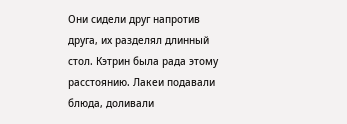Они сидели друг напротив друга, их разделял длинный стол. Кэтрин была рада этому расстоянию. Лакеи подавали блюда, доливали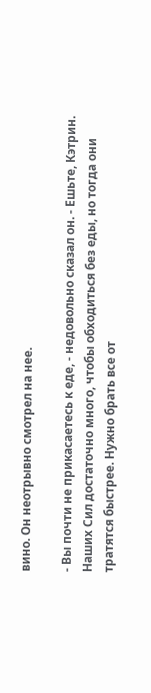вино. Он неотрывно смотрел на нее.

- Вы почти не прикасаетесь к еде, - недовольно сказал он. - Ешьте, Кэтрин. Наших Сил достаточно много, чтобы обходиться без еды, но тогда они тратятся быстрее. Нужно брать все от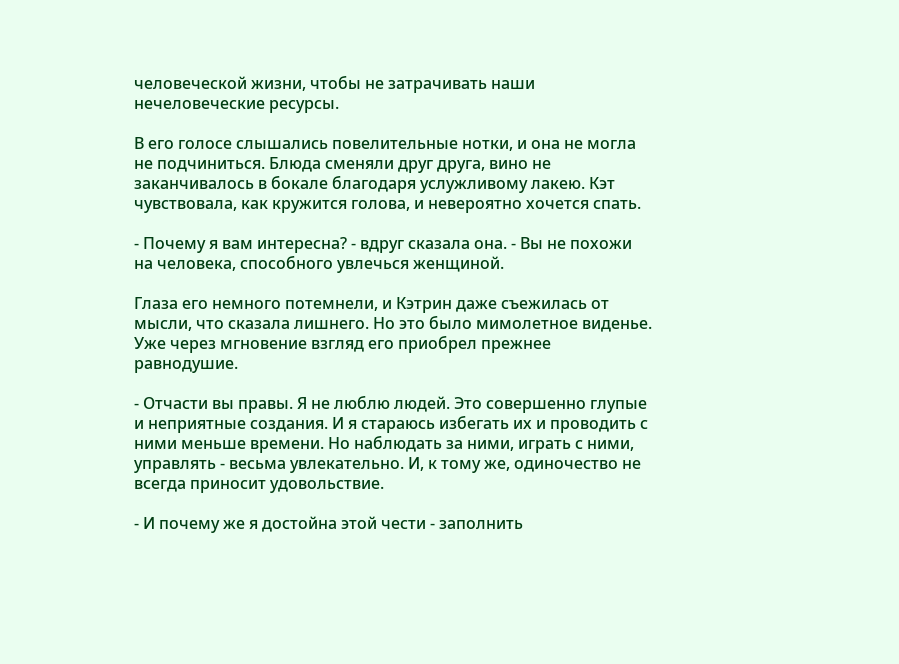человеческой жизни, чтобы не затрачивать наши нечеловеческие ресурсы.

В его голосе слышались повелительные нотки, и она не могла не подчиниться. Блюда сменяли друг друга, вино не заканчивалось в бокале благодаря услужливому лакею. Кэт чувствовала, как кружится голова, и невероятно хочется спать.

- Почему я вам интересна? - вдруг сказала она. - Вы не похожи на человека, способного увлечься женщиной.

Глаза его немного потемнели, и Кэтрин даже съежилась от мысли, что сказала лишнего. Но это было мимолетное виденье. Уже через мгновение взгляд его приобрел прежнее равнодушие.

- Отчасти вы правы. Я не люблю людей. Это совершенно глупые и неприятные создания. И я стараюсь избегать их и проводить с ними меньше времени. Но наблюдать за ними, играть с ними, управлять - весьма увлекательно. И, к тому же, одиночество не всегда приносит удовольствие.

- И почему же я достойна этой чести - заполнить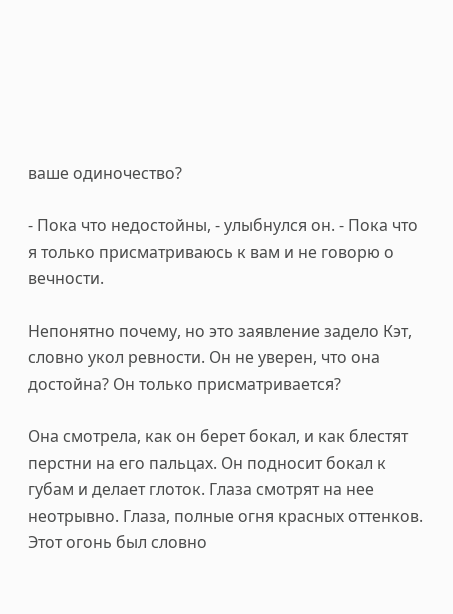ваше одиночество?

- Пока что недостойны, - улыбнулся он. - Пока что я только присматриваюсь к вам и не говорю о вечности.

Непонятно почему, но это заявление задело Кэт, словно укол ревности. Он не уверен, что она достойна? Он только присматривается?

Она смотрела, как он берет бокал, и как блестят перстни на его пальцах. Он подносит бокал к губам и делает глоток. Глаза смотрят на нее неотрывно. Глаза, полные огня красных оттенков. Этот огонь был словно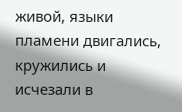живой, языки пламени двигались, кружились и исчезали в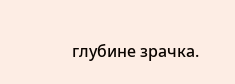глубине зрачка.